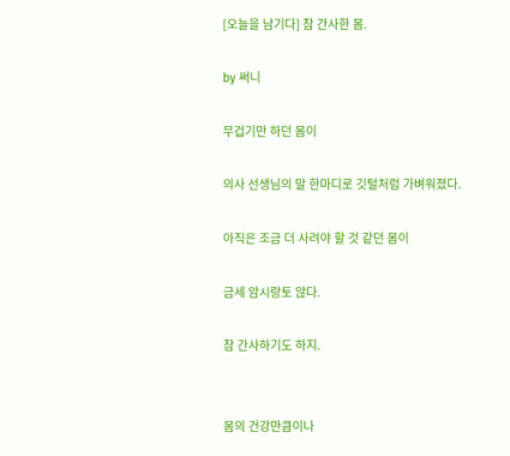[오늘을 남기다] 참 간사한 몸.

by 써니

무겁기만 하던 몸이

의사 선생님의 말 한마디로 깃털처럼 가벼워졌다.

아직은 조금 더 사려야 할 것 같던 몸이

금세 암시랑토 않다.

참 간사하기도 하지.


몸의 건강만큼이나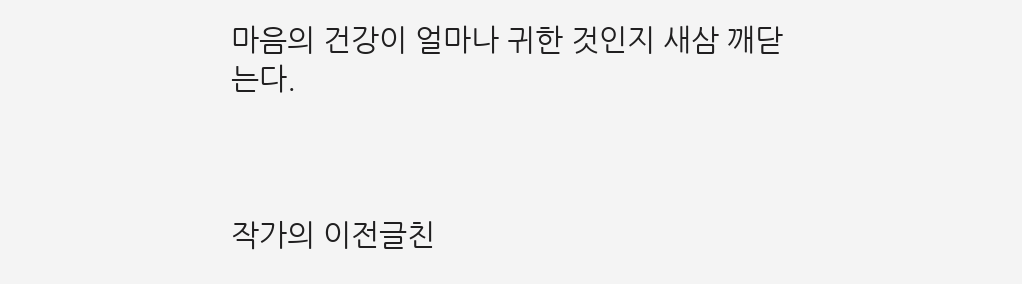마음의 건강이 얼마나 귀한 것인지 새삼 깨닫는다.



작가의 이전글친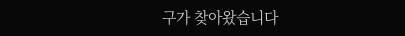구가 찾아왔습니다